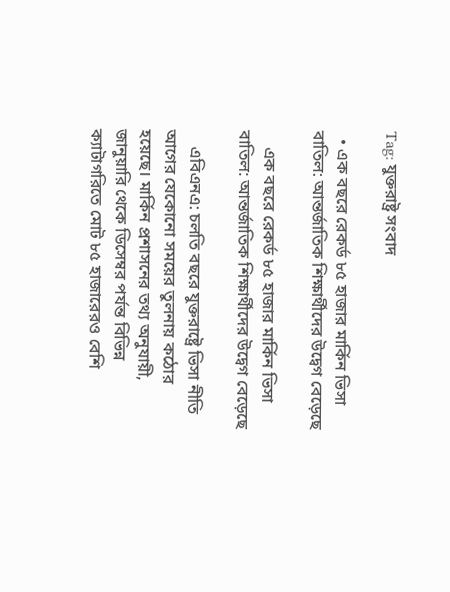Tag: যুক্তরাষ্ট্র সংবাদ

  • এক বছরে রেকর্ড ৮৫ হাজার মার্কিন ভিসা বাতিল: আন্তর্জাতিক শিক্ষার্থীদের উদ্বেগ বেড়েছে

    এক বছরে রেকর্ড ৮৫ হাজার মার্কিন ভিসা বাতিল: আন্তর্জাতিক শিক্ষার্থীদের উদ্বেগ বেড়েছে

    এবিএনএ: চলতি বছরে যুক্তরাষ্ট্রে ভিসা নীতি আগের যেকোনো সময়ের তুলনায় কঠোর হয়েছে। মার্কিন প্রশাসনের তথ্য অনুযায়ী, জানুয়ারি থেকে ডিসেম্বর পর্যন্ত বিভিন্ন ক্যাটাগরিতে মোট ৮৫ হাজারেরও বেশি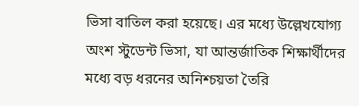ভিসা বাতিল করা হয়েছে। এর মধ্যে উল্লেখযোগ্য অংশ স্টুডেন্ট ভিসা, যা আন্তর্জাতিক শিক্ষার্থীদের মধ্যে বড় ধরনের অনিশ্চয়তা তৈরি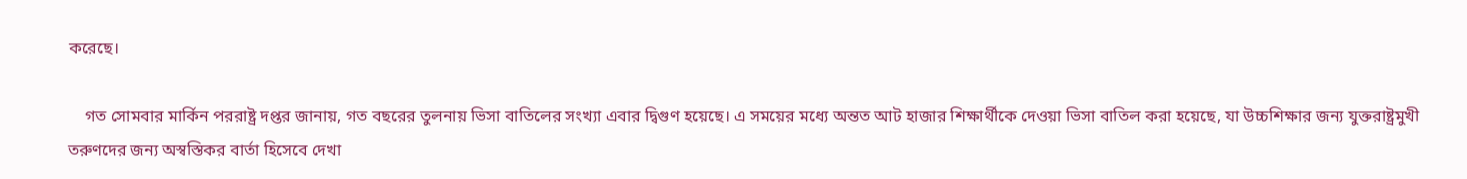করেছে।

    গত সোমবার মার্কিন পররাষ্ট্র দপ্তর জানায়, গত বছরের তুলনায় ভিসা বাতিলের সংখ্যা এবার দ্বিগুণ হয়েছে। এ সময়ের মধ্যে অন্তত আট হাজার শিক্ষার্থীকে দেওয়া ভিসা বাতিল করা হয়েছে, যা উচ্চশিক্ষার জন্য যুক্তরাষ্ট্রমুখী তরুণদের জন্য অস্বস্তিকর বার্তা হিসেবে দেখা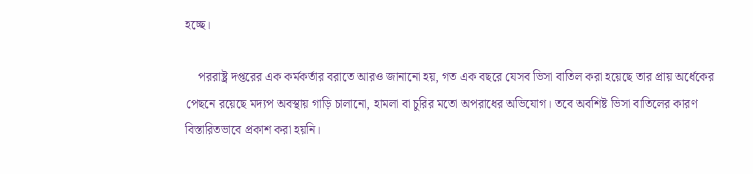হচ্ছে।

    পররাষ্ট্র দপ্তরের এক কর্মকর্তার বরাতে আরও জানানো হয়, গত এক বছরে যেসব ভিসা বাতিল করা হয়েছে তার প্রায় অর্ধেকের পেছনে রয়েছে মদ্যপ অবস্থায় গাড়ি চালানো, হামলা বা চুরির মতো অপরাধের অভিযোগ। তবে অবশিষ্ট ভিসা বাতিলের কারণ বিস্তারিতভাবে প্রকাশ করা হয়নি।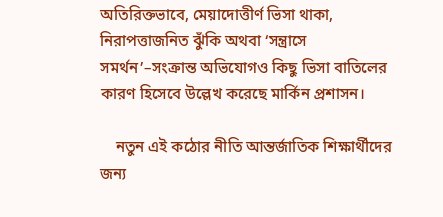অতিরিক্তভাবে, মেয়াদোত্তীর্ণ ভিসা থাকা, নিরাপত্তাজনিত ঝুঁকি অথবা ‘সন্ত্রাসে সমর্থন’–সংক্রান্ত অভিযোগও কিছু ভিসা বাতিলের কারণ হিসেবে উল্লেখ করেছে মার্কিন প্রশাসন।

    নতুন এই কঠোর নীতি আন্তর্জাতিক শিক্ষার্থীদের জন্য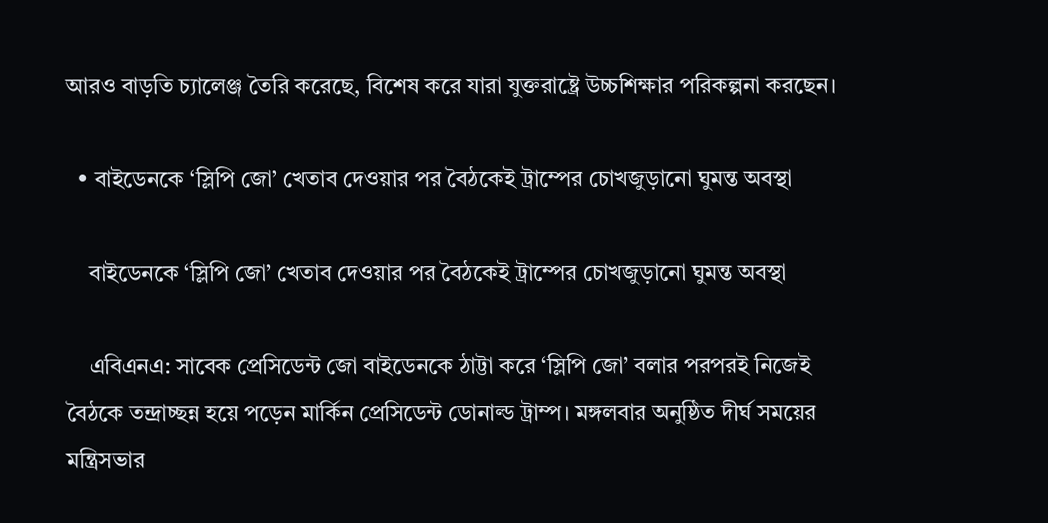আরও বাড়তি চ্যালেঞ্জ তৈরি করেছে, বিশেষ করে যারা যুক্তরাষ্ট্রে উচ্চশিক্ষার পরিকল্পনা করছেন।

  • বাইডেনকে ‘স্লিপি জো’ খেতাব দেওয়ার পর বৈঠকেই ট্রাম্পের চোখজুড়ানো ঘুমন্ত অবস্থা

    বাইডেনকে ‘স্লিপি জো’ খেতাব দেওয়ার পর বৈঠকেই ট্রাম্পের চোখজুড়ানো ঘুমন্ত অবস্থা

    এবিএনএ: সাবেক প্রেসিডেন্ট জো বাইডেনকে ঠাট্টা করে ‘স্লিপি জো’ বলার পরপরই নিজেই বৈঠকে তন্দ্রাচ্ছন্ন হয়ে পড়েন মার্কিন প্রেসিডেন্ট ডোনাল্ড ট্রাম্প। মঙ্গলবার অনুষ্ঠিত দীর্ঘ সময়ের মন্ত্রিসভার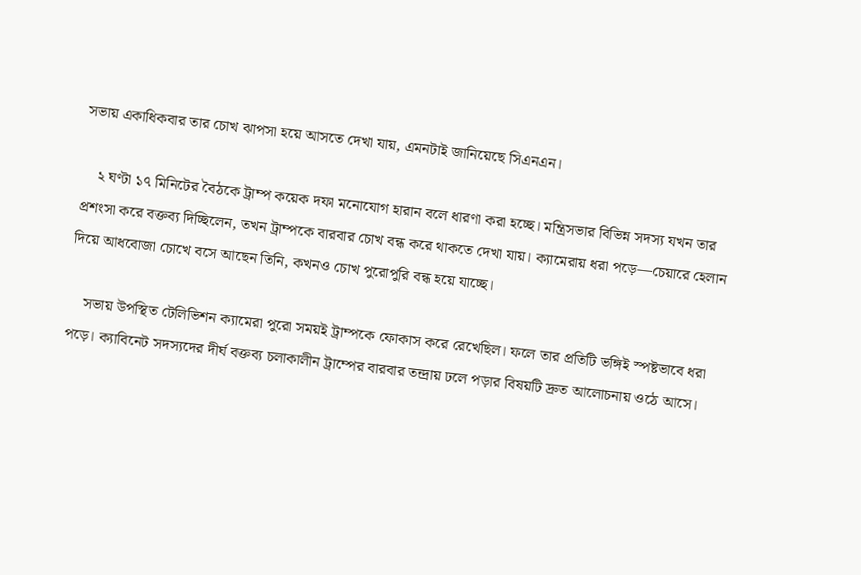সভায় একাধিকবার তার চোখ ঝাপসা হয়ে আসতে দেখা যায়, এমনটাই জানিয়েছে সিএনএন।

    ২ ঘণ্টা ১৭ মিনিটের বৈঠকে ট্রাম্প কয়েক দফা মনোযোগ হারান বলে ধারণা করা হচ্ছে। মন্ত্রিসভার বিভিন্ন সদস্য যখন তার প্রশংসা করে বক্তব্য দিচ্ছিলেন, তখন ট্রাম্পকে বারবার চোখ বন্ধ করে থাকতে দেখা যায়। ক্যামেরায় ধরা পড়ে—চেয়ারে হেলান দিয়ে আধবোজা চোখে বসে আছেন তিনি, কখনও চোখ পুরোপুরি বন্ধ হয়ে যাচ্ছে।

    সভায় উপস্থিত টেলিভিশন ক্যামেরা পুরো সময়ই ট্রাম্পকে ফোকাস করে রেখেছিল। ফলে তার প্রতিটি ভঙ্গিই স্পষ্টভাবে ধরা পড়ে। ক্যাবিনেট সদস্যদের দীর্ঘ বক্তব্য চলাকালীন ট্রাম্পের বারবার তন্দ্রায় ঢলে পড়ার বিষয়টি দ্রুত আলোচনায় ওঠে আসে।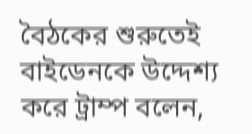বৈঠকের শুরুতেই বাইডেনকে উদ্দেশ্য করে ট্রাম্প বলেন,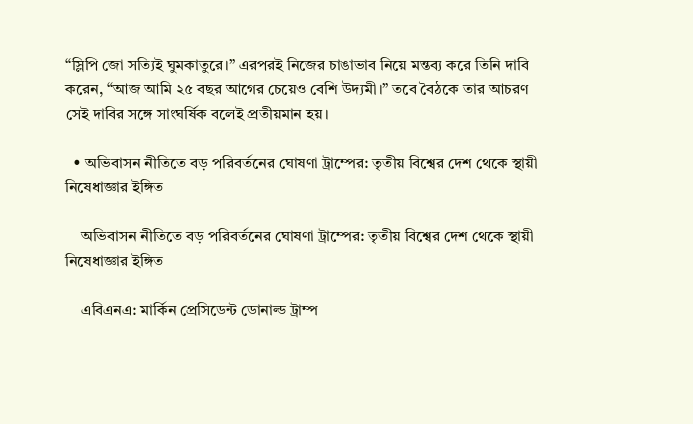“স্লিপি জো সত্যিই ঘুমকাতুরে।” এরপরই নিজের চাঙাভাব নিয়ে মন্তব্য করে তিনি দাবি করেন, “আজ আমি ২৫ বছর আগের চেয়েও বেশি উদ্যমী।” তবে বৈঠকে তার আচরণ সেই দাবির সঙ্গে সাংঘর্ষিক বলেই প্রতীয়মান হয়।

  • অভিবাসন নীতিতে বড় পরিবর্তনের ঘোষণা ট্রাম্পের: তৃতীয় বিশ্বের দেশ থেকে স্থায়ী নিষেধাজ্ঞার ইঙ্গিত

    অভিবাসন নীতিতে বড় পরিবর্তনের ঘোষণা ট্রাম্পের: তৃতীয় বিশ্বের দেশ থেকে স্থায়ী নিষেধাজ্ঞার ইঙ্গিত

    এবিএনএ: মার্কিন প্রেসিডেন্ট ডোনাল্ড ট্রাম্প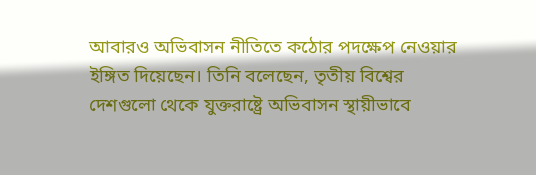আবারও অভিবাসন নীতিতে কঠোর পদক্ষেপ নেওয়ার ইঙ্গিত দিয়েছেন। তিনি বলেছেন, তৃতীয় বিশ্বের দেশগুলো থেকে যুক্তরাষ্ট্রে অভিবাসন স্থায়ীভাবে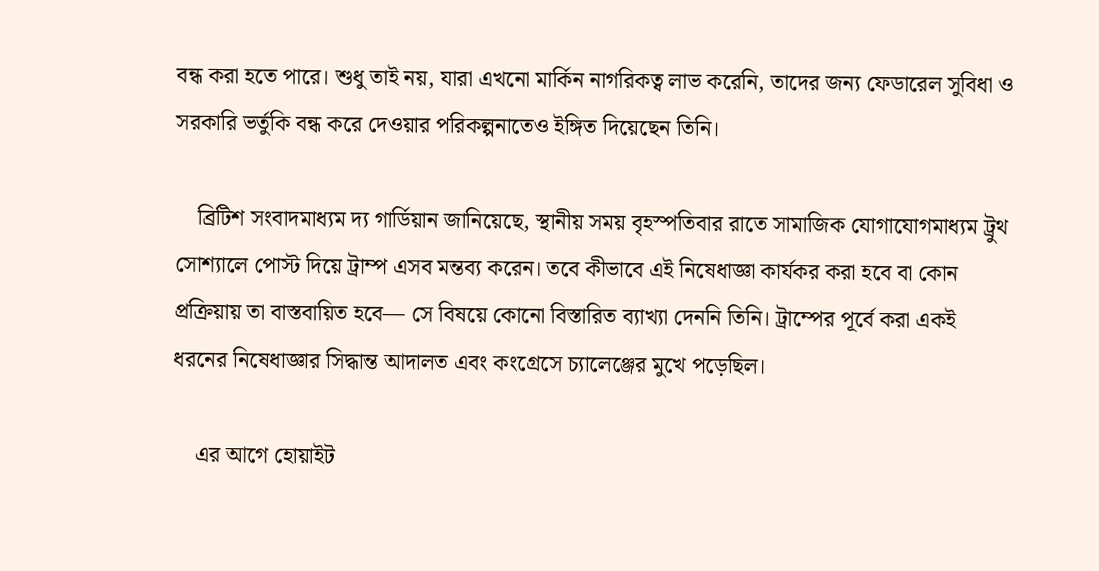বন্ধ করা হতে পারে। শুধু তাই নয়, যারা এখনো মার্কিন নাগরিকত্ব লাভ করেনি, তাদের জন্য ফেডারেল সুবিধা ও সরকারি ভর্তুকি বন্ধ করে দেওয়ার পরিকল্পনাতেও ইঙ্গিত দিয়েছেন তিনি।

    ব্রিটিশ সংবাদমাধ্যম দ্য গার্ডিয়ান জানিয়েছে, স্থানীয় সময় বৃহস্পতিবার রাতে সামাজিক যোগাযোগমাধ্যম ট্রুথ সোশ্যালে পোস্ট দিয়ে ট্রাম্প এসব মন্তব্য করেন। তবে কীভাবে এই নিষেধাজ্ঞা কার্যকর করা হবে বা কোন প্রক্রিয়ায় তা বাস্তবায়িত হবে— সে বিষয়ে কোনো বিস্তারিত ব্যাখ্যা দেননি তিনি। ট্রাম্পের পূর্বে করা একই ধরনের নিষেধাজ্ঞার সিদ্ধান্ত আদালত এবং কংগ্রেসে চ্যালেঞ্জের মুখে পড়েছিল।

    এর আগে হোয়াইট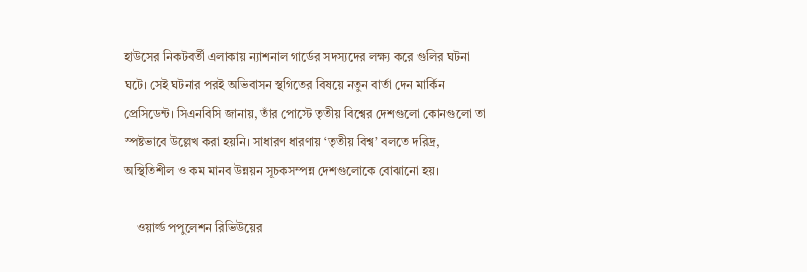হাউসের নিকটবর্তী এলাকায় ন্যাশনাল গার্ডের সদস্যদের লক্ষ্য করে গুলির ঘটনা ঘটে। সেই ঘটনার পরই অভিবাসন স্থগিতের বিষয়ে নতুন বার্তা দেন মার্কিন প্রেসিডেন্ট। সিএনবিসি জানায়, তাঁর পোস্টে তৃতীয় বিশ্বের দেশগুলো কোনগুলো তা স্পষ্টভাবে উল্লেখ করা হয়নি। সাধারণ ধারণায় ‘তৃতীয় বিশ্ব’ বলতে দরিদ্র, অস্থিতিশীল ও কম মানব উন্নয়ন সূচকসম্পন্ন দেশগুলোকে বোঝানো হয়।

    ওয়ার্ল্ড পপুলেশন রিভিউয়ের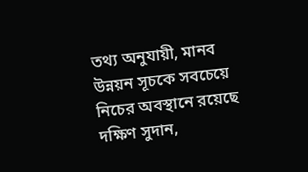তথ্য অনুযায়ী, মানব উন্নয়ন সূচকে সবচেয়ে নিচের অবস্থানে রয়েছে দক্ষিণ সুদান,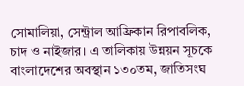সোমালিয়া, সেন্ট্রাল আফ্রিকান রিপাবলিক, চাদ ও নাইজার। এ তালিকায় উন্নয়ন সূচকে বাংলাদেশের অবস্থান ১৩০তম, জাতিসংঘ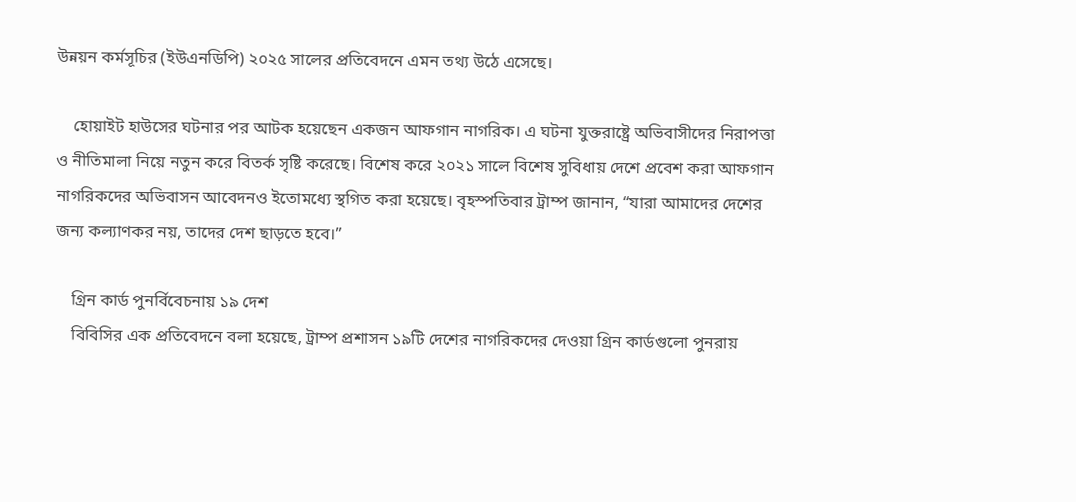উন্নয়ন কর্মসূচির (ইউএনডিপি) ২০২৫ সালের প্রতিবেদনে এমন তথ্য উঠে এসেছে।

    হোয়াইট হাউসের ঘটনার পর আটক হয়েছেন একজন আফগান নাগরিক। এ ঘটনা যুক্তরাষ্ট্রে অভিবাসীদের নিরাপত্তা ও নীতিমালা নিয়ে নতুন করে বিতর্ক সৃষ্টি করেছে। বিশেষ করে ২০২১ সালে বিশেষ সুবিধায় দেশে প্রবেশ করা আফগান নাগরিকদের অভিবাসন আবেদনও ইতোমধ্যে স্থগিত করা হয়েছে। বৃহস্পতিবার ট্রাম্প জানান, “যারা আমাদের দেশের জন্য কল্যাণকর নয়, তাদের দেশ ছাড়তে হবে।”

    গ্রিন কার্ড পুনর্বিবেচনায় ১৯ দেশ
    বিবিসির এক প্রতিবেদনে বলা হয়েছে, ট্রাম্প প্রশাসন ১৯টি দেশের নাগরিকদের দেওয়া গ্রিন কার্ডগুলো পুনরায়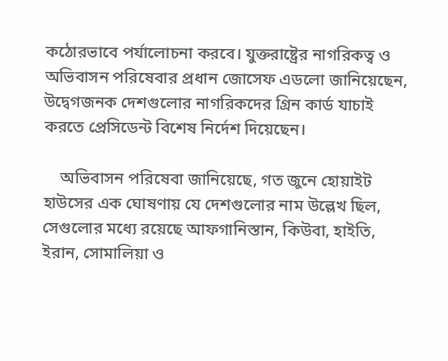কঠোরভাবে পর্যালোচনা করবে। যুক্তরাষ্ট্রের নাগরিকত্ব ও অভিবাসন পরিষেবার প্রধান জোসেফ এডলো জানিয়েছেন, উদ্বেগজনক দেশগুলোর নাগরিকদের গ্রিন কার্ড যাচাই করতে প্রেসিডেন্ট বিশেষ নির্দেশ দিয়েছেন।

    অভিবাসন পরিষেবা জানিয়েছে, গত জুনে হোয়াইট হাউসের এক ঘোষণায় যে দেশগুলোর নাম উল্লেখ ছিল, সেগুলোর মধ্যে রয়েছে আফগানিস্তান, কিউবা, হাইতি, ইরান, সোমালিয়া ও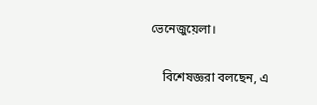ভেনেজুয়েলা।

    বিশেষজ্ঞরা বলছেন, এ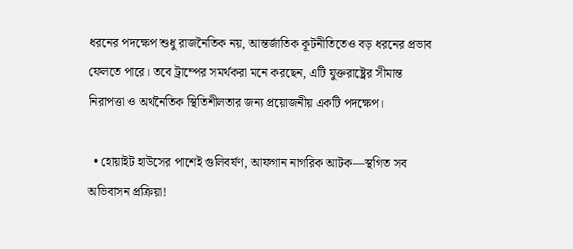ধরনের পদক্ষেপ শুধু রাজনৈতিক নয়, আন্তর্জাতিক কূটনীতিতেও বড় ধরনের প্রভাব ফেলতে পারে। তবে ট্রাম্পের সমর্থকরা মনে করছেন, এটি যুক্তরাষ্ট্রের সীমান্ত নিরাপত্তা ও অর্থনৈতিক স্থিতিশীলতার জন্য প্রয়োজনীয় একটি পদক্ষেপ।

  • হোয়াইট হাউসের পাশেই গুলিবর্ষণ, আফগান নাগরিক আটক—স্থগিত সব অভিবাসন প্রক্রিয়া!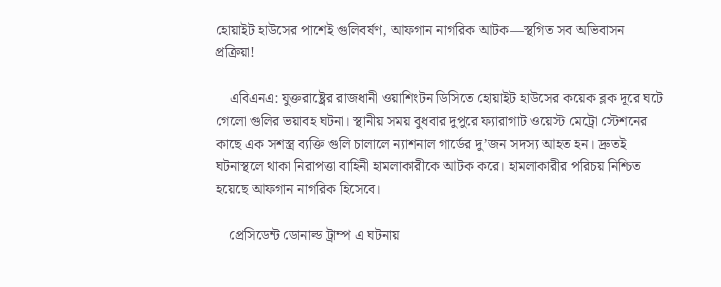হোয়াইট হাউসের পাশেই গুলিবর্ষণ, আফগান নাগরিক আটক—স্থগিত সব অভিবাসন প্রক্রিয়া!

    এবিএনএ: যুক্তরাষ্ট্রের রাজধানী ওয়াশিংটন ডিসিতে হোয়াইট হাউসের কয়েক ব্লক দূরে ঘটে গেলো গুলির ভয়াবহ ঘটনা। স্থানীয় সময় বুধবার দুপুরে ফ্যারাগাট ওয়েস্ট মেট্রো স্টেশনের কাছে এক সশস্ত্র ব্যক্তি গুলি চালালে ন্যাশনাল গার্ডের দু’জন সদস্য আহত হন। দ্রুতই ঘটনাস্থলে থাকা নিরাপত্তা বাহিনী হামলাকারীকে আটক করে। হামলাকারীর পরিচয় নিশ্চিত হয়েছে আফগান নাগরিক হিসেবে।

    প্রেসিডেন্ট ডোনাল্ড ট্রাম্প এ ঘটনায়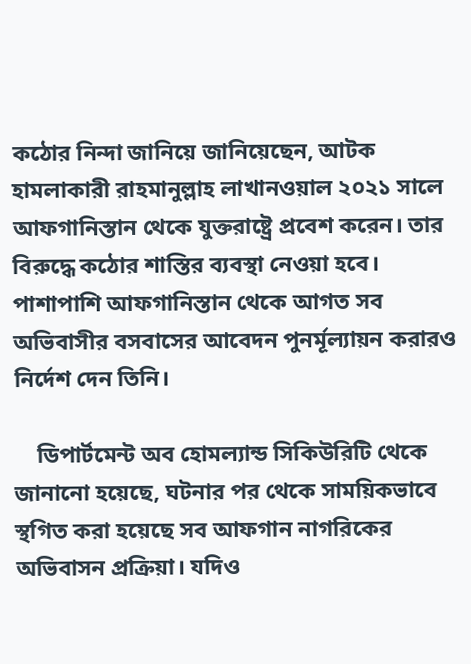কঠোর নিন্দা জানিয়ে জানিয়েছেন, আটক হামলাকারী রাহমানুল্লাহ লাখানওয়াল ২০২১ সালে আফগানিস্তান থেকে যুক্তরাষ্ট্রে প্রবেশ করেন। তার বিরুদ্ধে কঠোর শাস্তির ব্যবস্থা নেওয়া হবে। পাশাপাশি আফগানিস্তান থেকে আগত সব অভিবাসীর বসবাসের আবেদন পুনর্মূল্যায়ন করারও নির্দেশ দেন তিনি।

    ডিপার্টমেন্ট অব হোমল্যান্ড সিকিউরিটি থেকে জানানো হয়েছে, ঘটনার পর থেকে সাময়িকভাবে স্থগিত করা হয়েছে সব আফগান নাগরিকের অভিবাসন প্রক্রিয়া। যদিও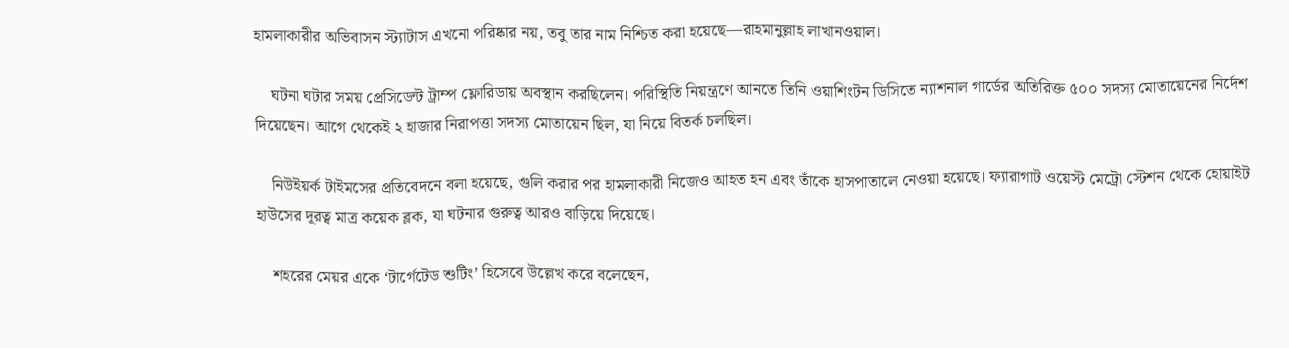হামলাকারীর অভিবাসন স্ট্যাটাস এখনো পরিষ্কার নয়, তবু তার নাম নিশ্চিত করা হয়েছে—রাহমানুল্লাহ লাখানওয়াল।

    ঘটনা ঘটার সময় প্রেসিডেন্ট ট্রাম্প ফ্লোরিডায় অবস্থান করছিলেন। পরিস্থিতি নিয়ন্ত্রণে আনতে তিনি ওয়াশিংটন ডিসিতে ন্যাশনাল গার্ডের অতিরিক্ত ৫০০ সদস্য মোতায়েনের নির্দেশ দিয়েছেন। আগে থেকেই ২ হাজার নিরাপত্তা সদস্য মোতায়েন ছিল, যা নিয়ে বিতর্ক চলছিল।

    নিউইয়র্ক টাইমসের প্রতিবেদনে বলা হয়েছে, গুলি করার পর হামলাকারী নিজেও আহত হন এবং তাঁকে হাসপাতালে নেওয়া হয়েছে। ফ্যারাগাট ওয়েস্ট মেট্রো স্টেশন থেকে হোয়াইট হাউসের দূরত্ব মাত্র কয়েক ব্লক, যা ঘটনার গুরুত্ব আরও বাড়িয়ে দিয়েছে।

    শহরের মেয়র একে ‘টার্গেটেড শুটিং’ হিসেবে উল্লেখ করে বলেছেন,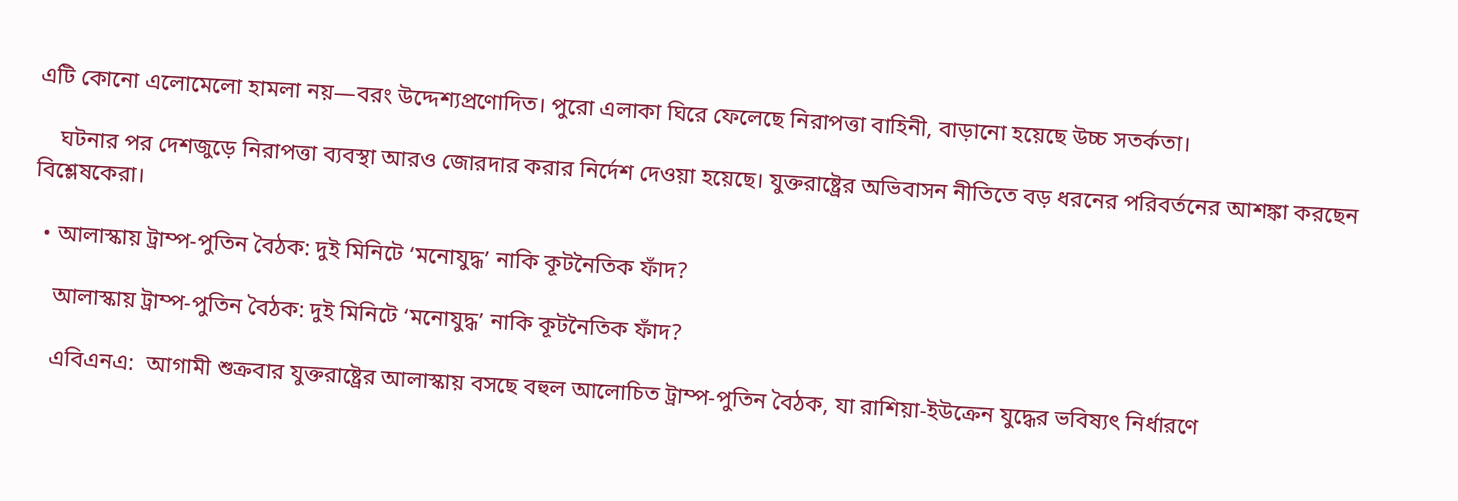এটি কোনো এলোমেলো হামলা নয়—বরং উদ্দেশ্যপ্রণোদিত। পুরো এলাকা ঘিরে ফেলেছে নিরাপত্তা বাহিনী, বাড়ানো হয়েছে উচ্চ সতর্কতা।

    ঘটনার পর দেশজুড়ে নিরাপত্তা ব্যবস্থা আরও জোরদার করার নির্দেশ দেওয়া হয়েছে। যুক্তরাষ্ট্রের অভিবাসন নীতিতে বড় ধরনের পরিবর্তনের আশঙ্কা করছেন বিশ্লেষকেরা।

  • আলাস্কায় ট্রাম্প-পুতিন বৈঠক: দুই মিনিটে ‘মনোযুদ্ধ’ নাকি কূটনৈতিক ফাঁদ?

    আলাস্কায় ট্রাম্প-পুতিন বৈঠক: দুই মিনিটে ‘মনোযুদ্ধ’ নাকি কূটনৈতিক ফাঁদ?

    এবিএনএ:  আগামী শুক্রবার যুক্তরাষ্ট্রের আলাস্কায় বসছে বহুল আলোচিত ট্রাম্প-পুতিন বৈঠক, যা রাশিয়া-ইউক্রেন যুদ্ধের ভবিষ্যৎ নির্ধারণে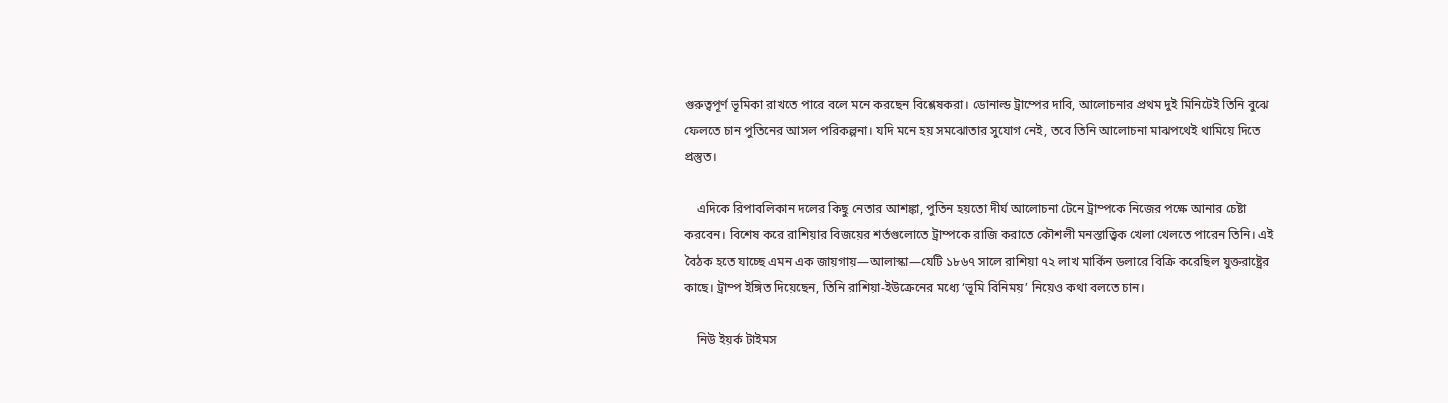গুরুত্বপূর্ণ ভূমিকা রাখতে পারে বলে মনে করছেন বিশ্লেষকরা। ডোনাল্ড ট্রাম্পের দাবি, আলোচনার প্রথম দুই মিনিটেই তিনি বুঝে ফেলতে চান পুতিনের আসল পরিকল্পনা। যদি মনে হয় সমঝোতার সুযোগ নেই, তবে তিনি আলোচনা মাঝপথেই থামিয়ে দিতে প্রস্তুত।

    এদিকে রিপাবলিকান দলের কিছু নেতার আশঙ্কা, পুতিন হয়তো দীর্ঘ আলোচনা টেনে ট্রাম্পকে নিজের পক্ষে আনার চেষ্টা করবেন। বিশেষ করে রাশিয়ার বিজয়ের শর্তগুলোতে ট্রাম্পকে রাজি করাতে কৌশলী মনস্তাত্ত্বিক খেলা খেলতে পারেন তিনি। এই বৈঠক হতে যাচ্ছে এমন এক জায়গায়—আলাস্কা—যেটি ১৮৬৭ সালে রাশিয়া ৭২ লাখ মার্কিন ডলারে বিক্রি করেছিল যুক্তরাষ্ট্রের কাছে। ট্রাম্প ইঙ্গিত দিয়েছেন, তিনি রাশিয়া-ইউক্রেনের মধ্যে ‘ভূমি বিনিময়’ নিয়েও কথা বলতে চান।

    নিউ ইয়র্ক টাইমস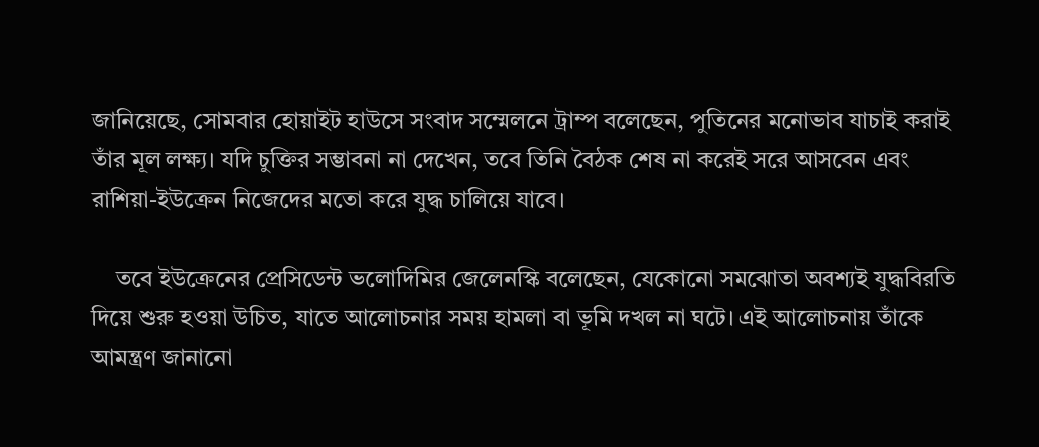জানিয়েছে, সোমবার হোয়াইট হাউসে সংবাদ সম্মেলনে ট্রাম্প বলেছেন, পুতিনের মনোভাব যাচাই করাই তাঁর মূল লক্ষ্য। যদি চুক্তির সম্ভাবনা না দেখেন, তবে তিনি বৈঠক শেষ না করেই সরে আসবেন এবং রাশিয়া-ইউক্রেন নিজেদের মতো করে যুদ্ধ চালিয়ে যাবে।

    তবে ইউক্রেনের প্রেসিডেন্ট ভলোদিমির জেলেনস্কি বলেছেন, যেকোনো সমঝোতা অবশ্যই যুদ্ধবিরতি দিয়ে শুরু হওয়া উচিত, যাতে আলোচনার সময় হামলা বা ভূমি দখল না ঘটে। এই আলোচনায় তাঁকে আমন্ত্রণ জানানো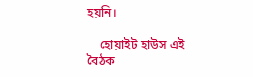হয়নি।

    হোয়াইট হাউস এই বৈঠক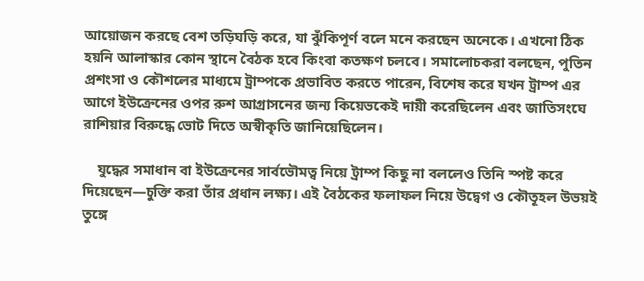আয়োজন করছে বেশ তড়িঘড়ি করে, যা ঝুঁকিপূর্ণ বলে মনে করছেন অনেকে। এখনো ঠিক হয়নি আলাস্কার কোন স্থানে বৈঠক হবে কিংবা কতক্ষণ চলবে। সমালোচকরা বলছেন, পুতিন প্রশংসা ও কৌশলের মাধ্যমে ট্রাম্পকে প্রভাবিত করতে পারেন, বিশেষ করে যখন ট্রাম্প এর আগে ইউক্রেনের ওপর রুশ আগ্রাসনের জন্য কিয়েভকেই দায়ী করেছিলেন এবং জাতিসংঘে রাশিয়ার বিরুদ্ধে ভোট দিতে অস্বীকৃতি জানিয়েছিলেন।

    যুদ্ধের সমাধান বা ইউক্রেনের সার্বভৌমত্ব নিয়ে ট্রাম্প কিছু না বললেও তিনি স্পষ্ট করে দিয়েছেন—চুক্তি করা তাঁর প্রধান লক্ষ্য। এই বৈঠকের ফলাফল নিয়ে উদ্বেগ ও কৌতূহল উভয়ই তুঙ্গে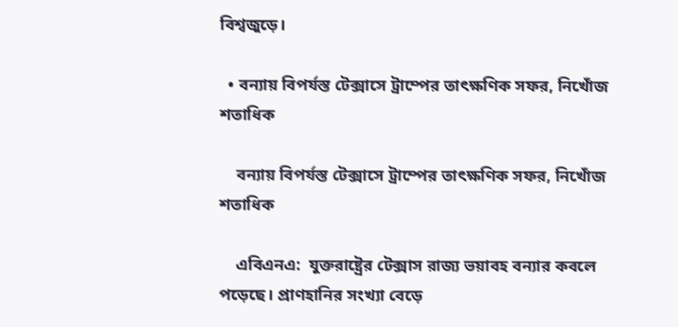বিশ্বজুড়ে।

  • বন্যায় বিপর্যস্ত টেক্সাসে ট্রাম্পের তাৎক্ষণিক সফর, নিখোঁজ শতাধিক

    বন্যায় বিপর্যস্ত টেক্সাসে ট্রাম্পের তাৎক্ষণিক সফর, নিখোঁজ শতাধিক

    এবিএনএ:  যুক্তরাষ্ট্রের টেক্সাস রাজ্য ভয়াবহ বন্যার কবলে পড়েছে। প্রাণহানির সংখ্যা বেড়ে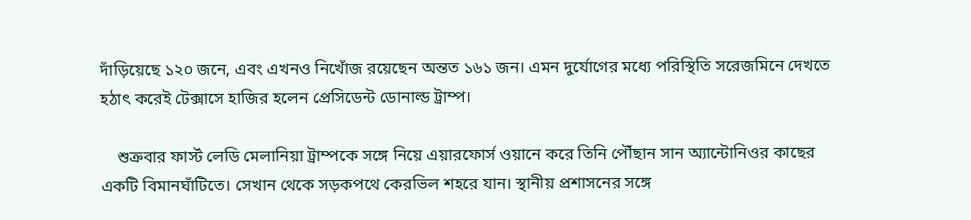দাঁড়িয়েছে ১২০ জনে, এবং এখনও নিখোঁজ রয়েছেন অন্তত ১৬১ জন। এমন দুর্যোগের মধ্যে পরিস্থিতি সরেজমিনে দেখতে হঠাৎ করেই টেক্সাসে হাজির হলেন প্রেসিডেন্ট ডোনাল্ড ট্রাম্প।

    শুক্রবার ফার্স্ট লেডি মেলানিয়া ট্রাম্পকে সঙ্গে নিয়ে এয়ারফোর্স ওয়ানে করে তিনি পৌঁছান সান অ্যান্টোনিওর কাছের একটি বিমানঘাঁটিতে। সেখান থেকে সড়কপথে কেরভিল শহরে যান। স্থানীয় প্রশাসনের সঙ্গে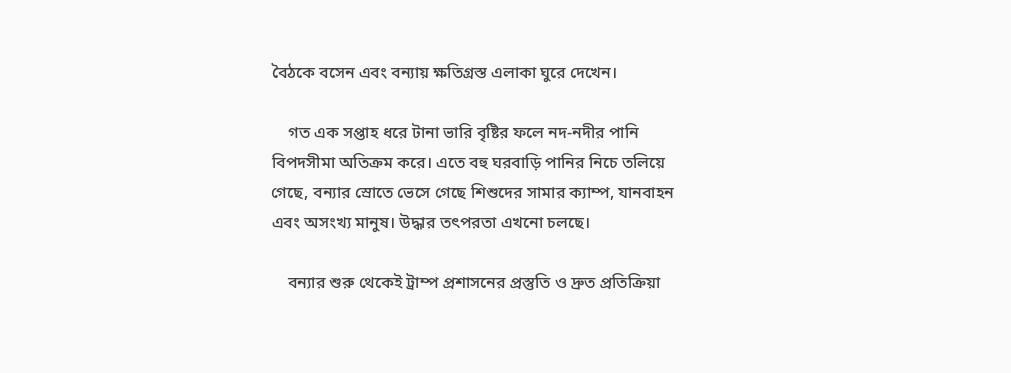বৈঠকে বসেন এবং বন্যায় ক্ষতিগ্রস্ত এলাকা ঘুরে দেখেন।

    গত এক সপ্তাহ ধরে টানা ভারি বৃষ্টির ফলে নদ-নদীর পানি বিপদসীমা অতিক্রম করে। এতে বহু ঘরবাড়ি পানির নিচে তলিয়ে গেছে, বন্যার স্রোতে ভেসে গেছে শিশুদের সামার ক্যাম্প, যানবাহন এবং অসংখ্য মানুষ। উদ্ধার তৎপরতা এখনো চলছে।

    বন্যার শুরু থেকেই ট্রাম্প প্রশাসনের প্রস্তুতি ও দ্রুত প্রতিক্রিয়া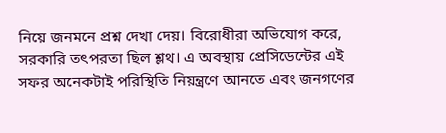নিয়ে জনমনে প্রশ্ন দেখা দেয়। বিরোধীরা অভিযোগ করে, সরকারি তৎপরতা ছিল শ্লথ। এ অবস্থায় প্রেসিডেন্টের এই সফর অনেকটাই পরিস্থিতি নিয়ন্ত্রণে আনতে এবং জনগণের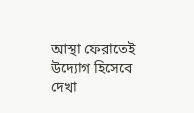আস্থা ফেরাতেই উদ্যোগ হিসেবে দেখা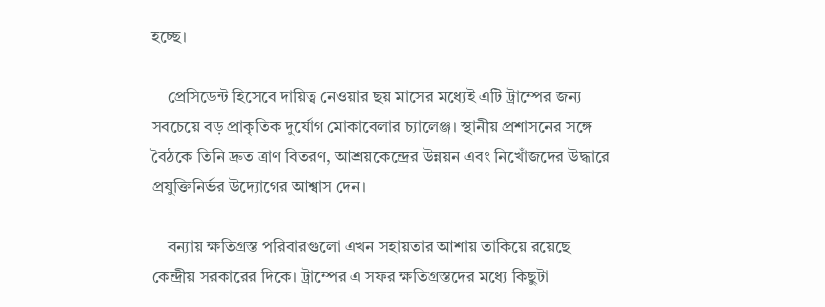হচ্ছে।

    প্রেসিডেন্ট হিসেবে দায়িত্ব নেওয়ার ছয় মাসের মধ্যেই এটি ট্রাম্পের জন্য সবচেয়ে বড় প্রাকৃতিক দুর্যোগ মোকাবেলার চ্যালেঞ্জ। স্থানীয় প্রশাসনের সঙ্গে বৈঠকে তিনি দ্রুত ত্রাণ বিতরণ, আশ্রয়কেন্দ্রের উন্নয়ন এবং নিখোঁজদের উদ্ধারে প্রযুক্তিনির্ভর উদ্যোগের আশ্বাস দেন।

    বন্যায় ক্ষতিগ্রস্ত পরিবারগুলো এখন সহায়তার আশায় তাকিয়ে রয়েছে কেন্দ্রীয় সরকারের দিকে। ট্রাম্পের এ সফর ক্ষতিগ্রস্তদের মধ্যে কিছুটা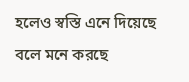হলেও স্বস্তি এনে দিয়েছে বলে মনে করছে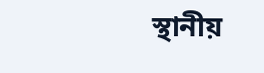স্থানীয়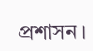প্রশাসন।